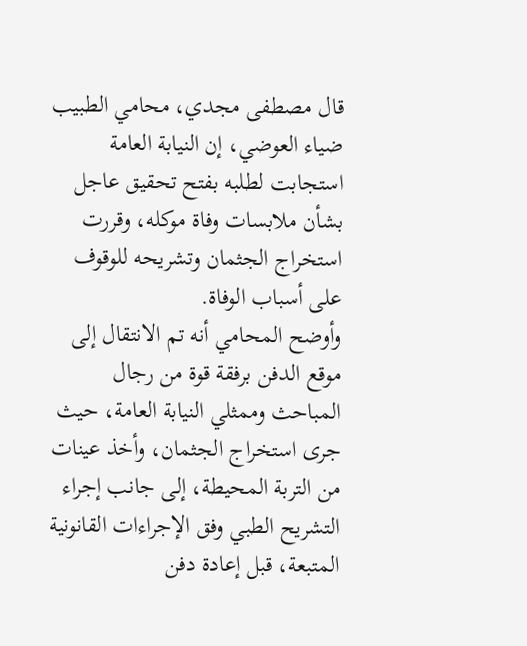قال مصطفى مجدي، محامي الطبيب ضياء العوضي، إن النيابة العامة استجابت لطلبه بفتح تحقيق عاجل بشأن ملابسات وفاة موكله، وقررت استخراج الجثمان وتشريحه للوقوف على أسباب الوفاة.
وأوضح المحامي أنه تم الانتقال إلى موقع الدفن برفقة قوة من رجال المباحث وممثلي النيابة العامة، حيث جرى استخراج الجثمان، وأخذ عينات من التربة المحيطة، إلى جانب إجراء التشريح الطبي وفق الإجراءات القانونية المتبعة، قبل إعادة دفن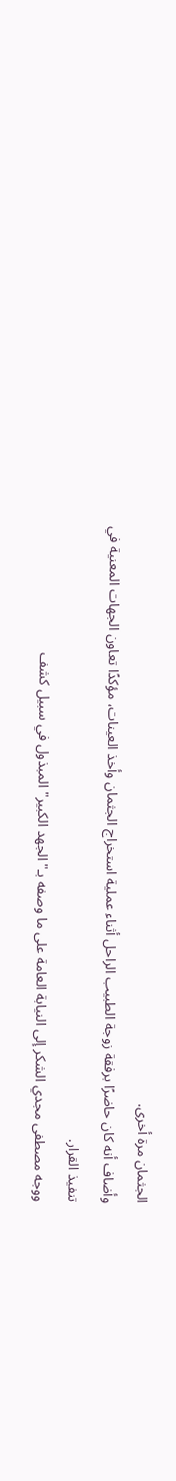الجثمان مرة أخرى.
وأضاف أنه كان حاضرًا برفقة زوجة الطبيب الراحل أثناء عملية استخراج الجثمان وأخذ العينات، مؤكدًا تعاون الجهات المعنية في تنفيذ القرار.
ووجه مصطفى مجدي الشكر إلى النيابة العامة على ما وصفه بـ"الجهد الكبير" المبذول في سبيل كشف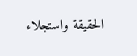الحقيقة واستجلاء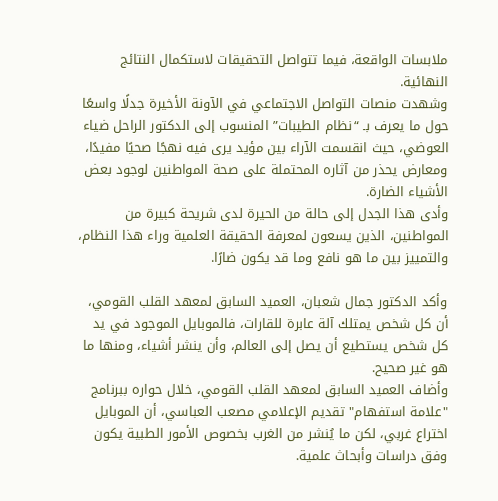ملابسات الواقعة، فيما تتواصل التحقيقات لاستكمال النتائج النهائية.
وشهدت منصات التواصل الاجتماعي في الآونة الأخيرة جدلًا واسعًا حول ما يعرف بـ “نظام الطيبات” المنسوب إلى الدكتور الراحل ضياء العوضي، حيث انقسمت الآراء بين مؤيد يرى فيه نهجًا صحيًا مفيدًا، ومعارض يحذر من آثاره المحتملة على صحة المواطنين لوجود بعض الأشياء الضارة.
وأدى هذا الجدل إلى حالة من الحيرة لدى شريحة كبيرة من المواطنين، الذين يسعون لمعرفة الحقيقة العلمية وراء هذا النظام، والتمييز بين ما هو نافع وما قد يكون ضارًا.

وأكد الدكتور جمال شعبان، العميد السابق لمعهد القلب القومي، أن كل شخص يمتلك آلة عابرة للقارات، فالموبايل الموجود في يد كل شخص يستطيع أن يصل إلى العالم، وأن ينشر أشياء، ومنها ما هو غير صحيح.
وأضاف العميد السابق لمعهد القلب القومي، خلال حواره ببرنامج "علامة استفهام" تقديم الإعلامي مصعب العباسي، أن الموبايل اختراع غربي، لكن ما يُنشر من الغرب بخصوص الأمور الطبية يكون وفق دراسات وأبحاث علمية.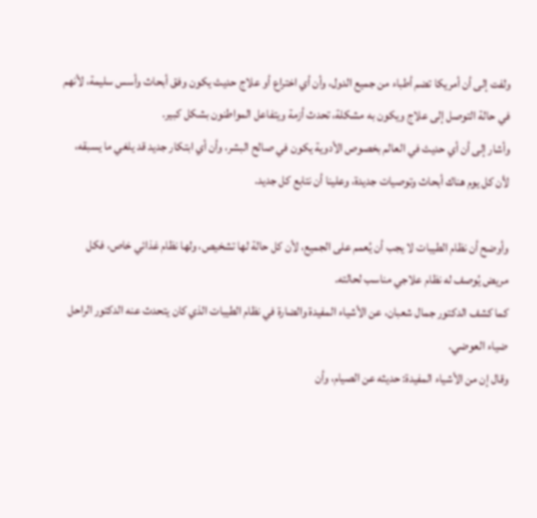ولفت إلى أن أمريكا تضم أطباء من جميع الدول، وأن أي اختراع أو علاج حديث يكون وفق أبحاث وأسس سليمة، لأنهم في حالة التوصل إلى علاج ويكون به مشكلة، تحدث أزمة ويتفاعل المواطنون بشكل كبير.
وأشار إلى أن أي حديث في العالم بخصوص الأدوية يكون في صالح البشر، وأن أي ابتكار جديد قد يلغي ما يسبقه، لأن كل يوم هناك أبحاث وتوصيات جديدة، وعلينا أن نتابع كل جديد.

وأوضح أن نظام الطيبات لا يجب أن يُعمم على الجميع، لأن كل حالة لها تشخيص، ولها نظام غذائي خاص، فكل مريض يُوصف له نظام علاجي مناسب لحالته.
كما كشف الدكتور جمال شعبان، عن الأشياء المفيدة والضارة في نظام الطيبات الذي كان يتحدث عنه الدكتور الراحل ضياء العوضي.
وقال إن من الأشياء المفيدة: حديثه عن الصيام، وأن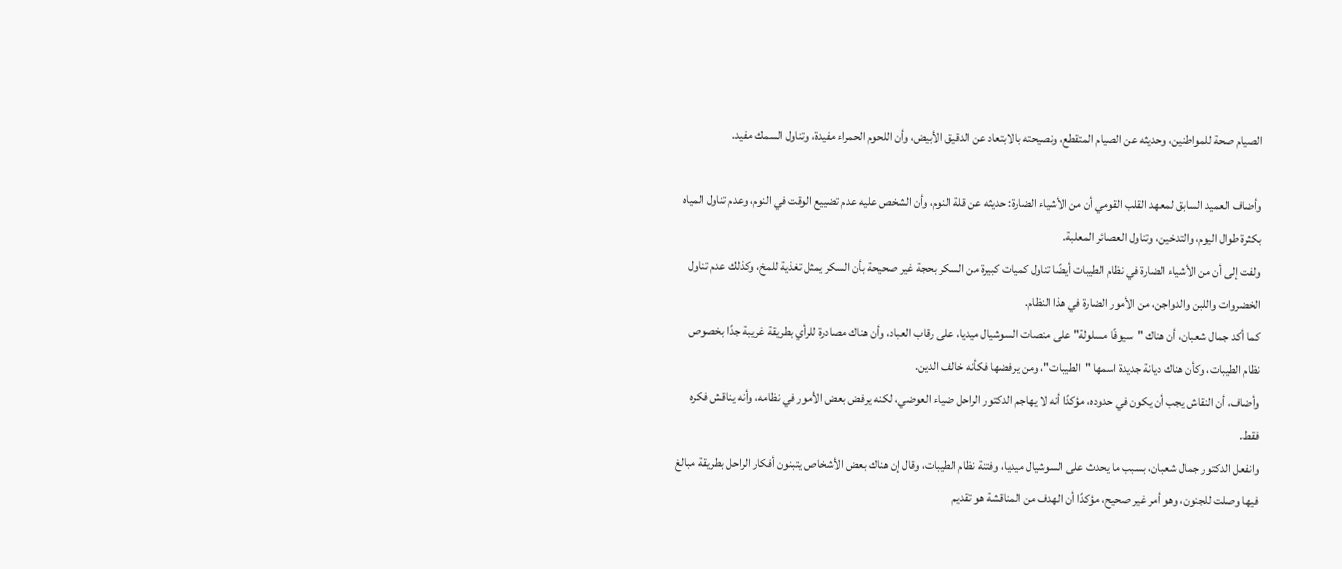الصيام صحة للمواطنين، وحديثه عن الصيام المتقطع، ونصيحته بالابتعاد عن الدقيق الأبيض، وأن اللحوم الحمراء مفيدة، وتناول السمك مفيد.

وأضاف العميد السابق لمعهد القلب القومي أن من الأشياء الضارة: حديثه عن قلة النوم، وأن الشخص عليه عدم تضييع الوقت في النوم، وعدم تناول المياه بكثرة طوال اليوم، والتدخين، وتناول العصائر المعلبة.
ولفت إلى أن من الأشياء الضارة في نظام الطيبات أيضًا تناول كميات كبيرة من السكر بحجة غير صحيحة بأن السكر يمثل تغذية للمخ، وكذلك عدم تناول الخضروات واللبن والدواجن، من الأمور الضارة في هذا النظام.
كما أكد جمال شعبان، أن هناك "سيوفًا مسلولة" على منصات السوشيال ميديا، على رقاب العباد، وأن هناك مصادرة للرأي بطريقة غريبة جدًا بخصوص نظام الطيبات، وكأن هناك ديانة جديدة اسمها "الطيبات"، ومن يرفضها فكأنه خالف الدين.
وأضاف، أن النقاش يجب أن يكون في حدوده، مؤكدًا أنه لا يهاجم الدكتور الراحل ضياء العوضي، لكنه يرفض بعض الأمور في نظامه، وأنه يناقش فكره فقط.
وانفعل الدكتور جمال شعبان، بسبب ما يحدث على السوشيال ميديا، وفتنة نظام الطيبات، وقال إن هناك بعض الأشخاص يتبنون أفكار الراحل بطريقة مبالغ فيها وصلت للجنون، وهو أمر غير صحيح، مؤكدًا أن الهدف من المناقشة هو تقديم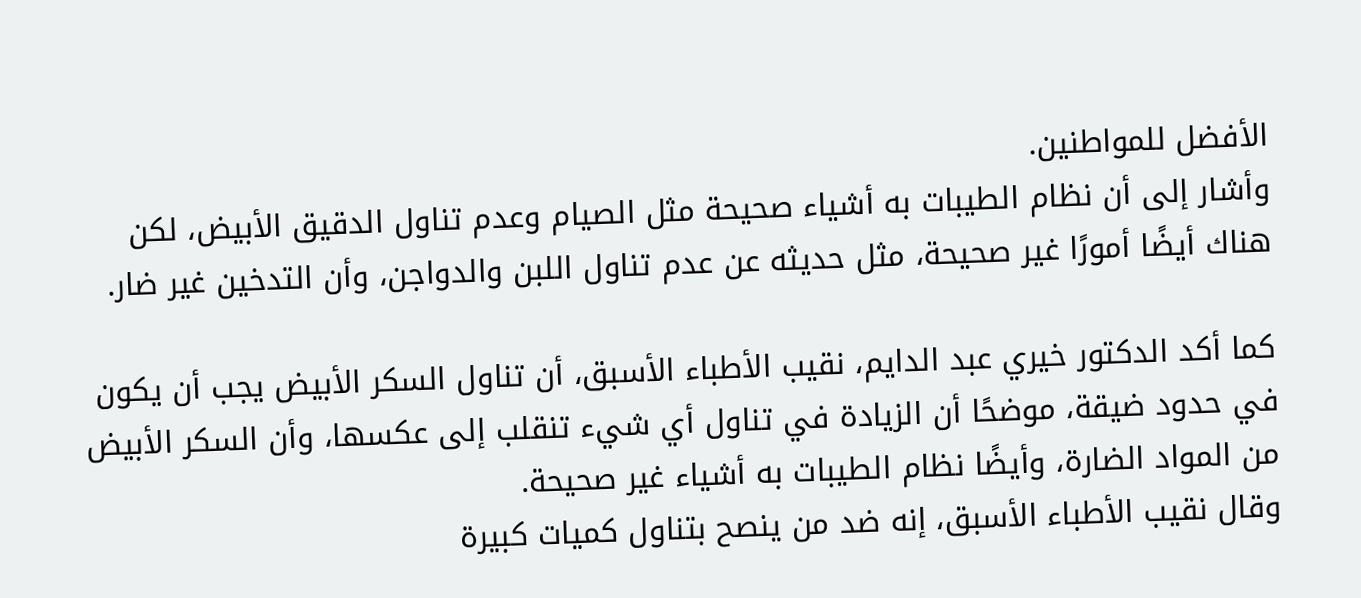الأفضل للمواطنين.
وأشار إلى أن نظام الطيبات به أشياء صحيحة مثل الصيام وعدم تناول الدقيق الأبيض، لكن هناك أيضًا أمورًا غير صحيحة، مثل حديثه عن عدم تناول اللبن والدواجن، وأن التدخين غير ضار.

كما أكد الدكتور خيري عبد الدايم، نقيب الأطباء الأسبق، أن تناول السكر الأبيض يجب أن يكون في حدود ضيقة، موضحًا أن الزيادة في تناول أي شيء تنقلب إلى عكسها، وأن السكر الأبيض من المواد الضارة، وأيضًا نظام الطيبات به أشياء غير صحيحة.
وقال نقيب الأطباء الأسبق، إنه ضد من ينصح بتناول كميات كبيرة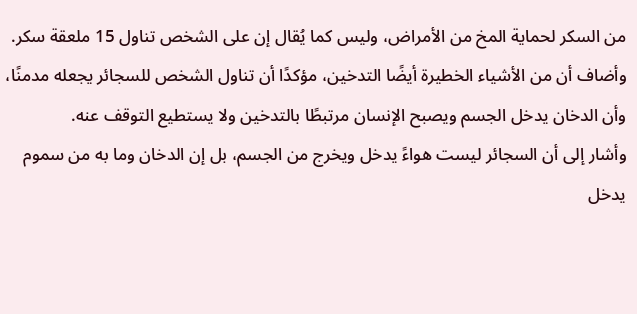من السكر لحماية المخ من الأمراض، وليس كما يُقال إن على الشخص تناول 15 ملعقة سكر.
وأضاف أن من الأشياء الخطيرة أيضًا التدخين، مؤكدًا أن تناول الشخص للسجائر يجعله مدمنًا، وأن الدخان يدخل الجسم ويصبح الإنسان مرتبطًا بالتدخين ولا يستطيع التوقف عنه.
وأشار إلى أن السجائر ليست هواءً يدخل ويخرج من الجسم، بل إن الدخان وما به من سموم يدخل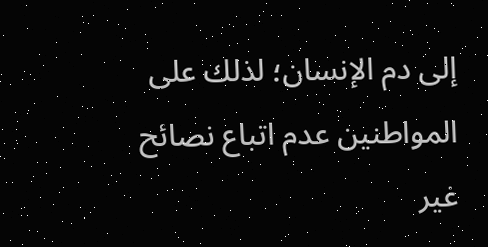إلى دم الإنسان؛ لذلك على المواطنين عدم اتباع نصائح غير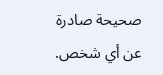صحيحة صادرة عن أي شخص.